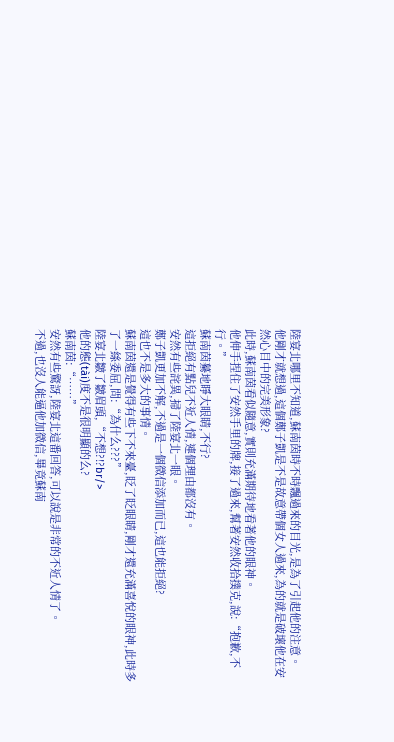陸宴北哪里不知道,蘇南茵時不時飄過來的目光,是為了引起他的注意。
他剛才就想過,這個鄭子凱是不是故意帶個女人過來,為的就是破壞他在安然心目中的完美形象?
此時,蘇南茵看似隨意,實則充滿期待地看著他的眼神。
他伸手捏住了安然手里的牌,接了過來,幫著安然收拾撲克,說:“抱歉,不行。”
蘇南茵驀地睜大眼睛,不行?
這拒絕有點兒不近人情,連個理由都沒有。
安然有些詫異,掃了陸宴北一眼。
鄭子凱更加不解,不過是一個微信添加而已,這也能拒絕?
這也不是多大的事情。
蘇南茵還是覺得有些下不來臺,眨了眨眼睛,剛才還充滿喜悅的眼神,此時多了一絲委屈,問:“為什么???”
陸宴北皺了皺眉頭,“不想?!?br/>
他的態(tài)度不是很明顯的么?
蘇南茵:“……”
安然有些驚訝,陸宴北這番回答,可以說是非常的不近人情了。
不過,也沒人能逼他加微信,畢竟蘇南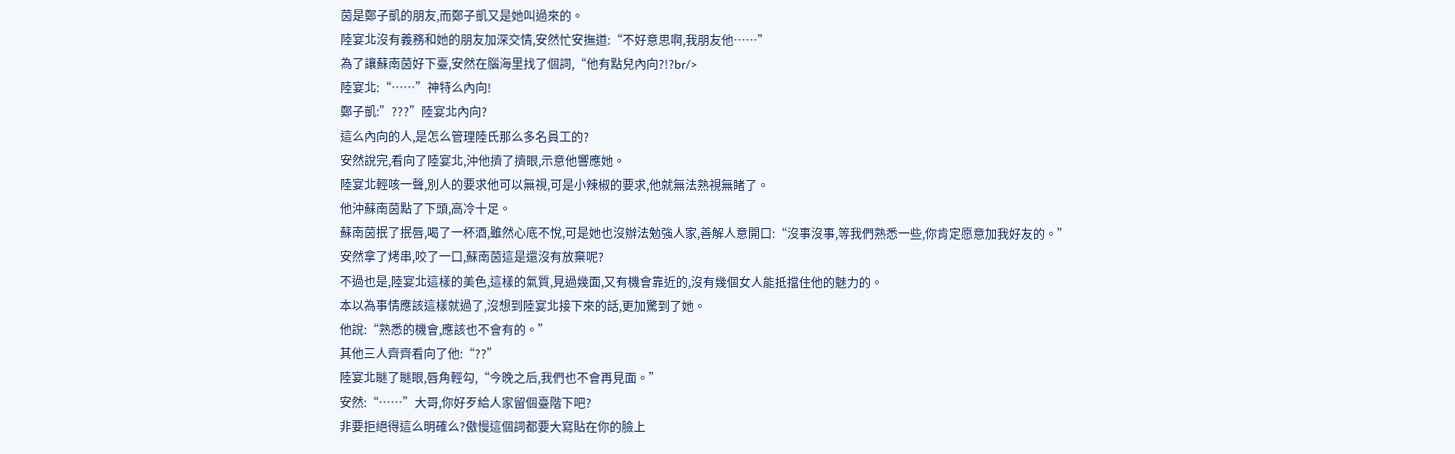茵是鄭子凱的朋友,而鄭子凱又是她叫過來的。
陸宴北沒有義務和她的朋友加深交情,安然忙安撫道:“不好意思啊,我朋友他……”
為了讓蘇南茵好下臺,安然在腦海里找了個詞,“他有點兒內向?!?br/>
陸宴北:“……”神特么內向!
鄭子凱:”???”陸宴北內向?
這么內向的人,是怎么管理陸氏那么多名員工的?
安然說完,看向了陸宴北,沖他擠了擠眼,示意他響應她。
陸宴北輕咳一聲,別人的要求他可以無視,可是小辣椒的要求,他就無法熟視無睹了。
他沖蘇南茵點了下頭,高冷十足。
蘇南茵抿了抿唇,喝了一杯酒,雖然心底不悅,可是她也沒辦法勉強人家,善解人意開口:“沒事沒事,等我們熟悉一些,你肯定愿意加我好友的。”
安然拿了烤串,咬了一口,蘇南茵這是還沒有放棄呢?
不過也是,陸宴北這樣的美色,這樣的氣質,見過幾面,又有機會靠近的,沒有幾個女人能抵擋住他的魅力的。
本以為事情應該這樣就過了,沒想到陸宴北接下來的話,更加驚到了她。
他說:“熟悉的機會,應該也不會有的。”
其他三人齊齊看向了他:“??”
陸宴北瞇了瞇眼,唇角輕勾,“今晚之后,我們也不會再見面。”
安然:“……”大哥,你好歹給人家留個臺階下吧?
非要拒絕得這么明確么?傲慢這個詞都要大寫貼在你的臉上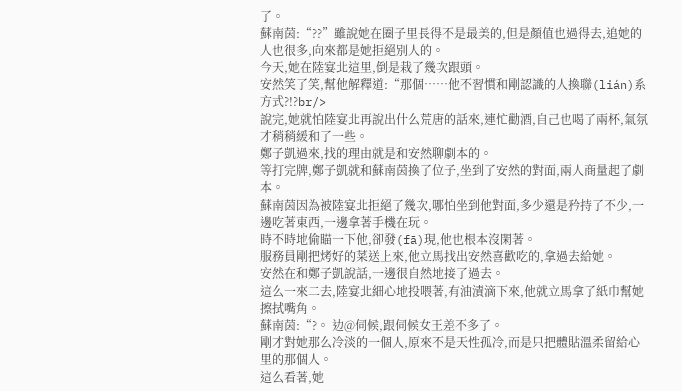了。
蘇南茵:“??”雖說她在圈子里長得不是最美的,但是顏值也過得去,追她的人也很多,向來都是她拒絕別人的。
今天,她在陸宴北這里,倒是栽了幾次跟頭。
安然笑了笑,幫他解釋道:“那個……他不習慣和剛認識的人換聯(lián)系方式?!?br/>
說完,她就怕陸宴北再說出什么荒唐的話來,連忙勸酒,自己也喝了兩杯,氣氛才稍稍緩和了一些。
鄭子凱過來,找的理由就是和安然聊劇本的。
等打完牌,鄭子凱就和蘇南茵換了位子,坐到了安然的對面,兩人商量起了劇本。
蘇南茵因為被陸宴北拒絕了幾次,哪怕坐到他對面,多少還是矜持了不少,一邊吃著東西,一邊拿著手機在玩。
時不時地偷瞄一下他,卻發(fā)現,他也根本沒閑著。
服務員剛把烤好的菜送上來,他立馬找出安然喜歡吃的,拿過去給她。
安然在和鄭子凱說話,一邊很自然地接了過去。
這么一來二去,陸宴北細心地投喂著,有油漬滴下來,他就立馬拿了紙巾幫她擦拭嘴角。
蘇南茵:“?。 边@伺候,跟伺候女王差不多了。
剛才對她那么冷淡的一個人,原來不是天性孤冷,而是只把體貼溫柔留給心里的那個人。
這么看著,她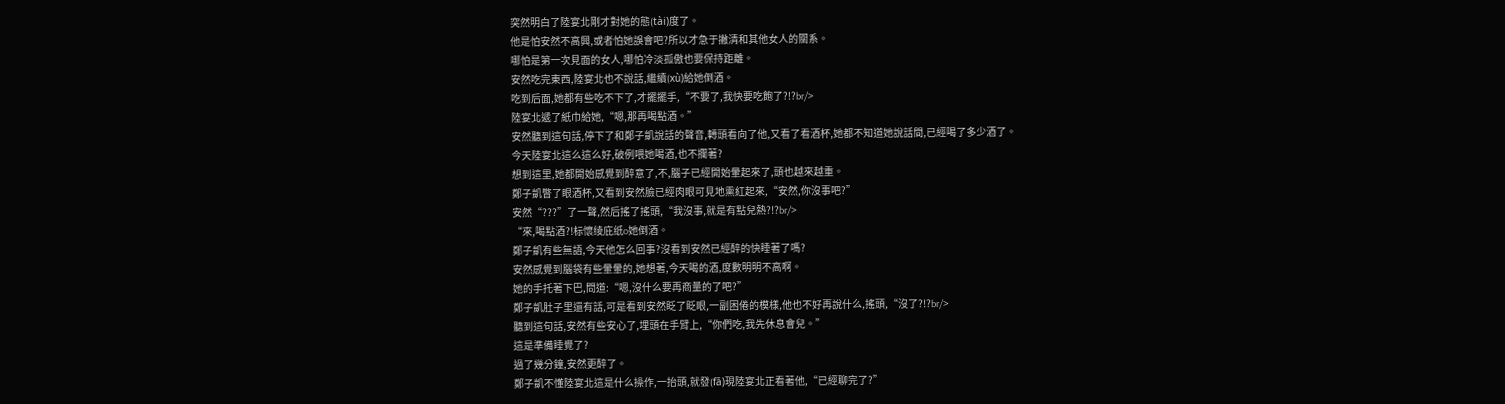突然明白了陸宴北剛才對她的態(tài)度了。
他是怕安然不高興,或者怕她誤會吧?所以才急于撇清和其他女人的關系。
哪怕是第一次見面的女人,哪怕冷淡孤傲也要保持距離。
安然吃完東西,陸宴北也不說話,繼續(xù)給她倒酒。
吃到后面,她都有些吃不下了,才擺擺手,“不要了,我快要吃飽了?!?br/>
陸宴北遞了紙巾給她,“嗯,那再喝點酒。”
安然聽到這句話,停下了和鄭子凱說話的聲音,轉頭看向了他,又看了看酒杯,她都不知道她說話間,已經喝了多少酒了。
今天陸宴北這么這么好,破例喂她喝酒,也不攔著?
想到這里,她都開始感覺到醉意了,不,腦子已經開始暈起來了,頭也越來越重。
鄭子凱瞥了眼酒杯,又看到安然臉已經肉眼可見地熏紅起來,“安然,你沒事吧?”
安然“???”了一聲,然后搖了搖頭,“我沒事,就是有點兒熱?!?br/>
“來,喝點酒?!标懷绫庇纸o她倒酒。
鄭子凱有些無語,今天他怎么回事?沒看到安然已經醉的快睡著了嗎?
安然感覺到腦袋有些暈暈的,她想著,今天喝的酒,度數明明不高啊。
她的手托著下巴,問道:“嗯,沒什么要再商量的了吧?”
鄭子凱肚子里還有話,可是看到安然眨了眨眼,一副困倦的模樣,他也不好再說什么,搖頭,“沒了?!?br/>
聽到這句話,安然有些安心了,埋頭在手臂上,“你們吃,我先休息會兒。”
這是準備睡覺了?
過了幾分鐘,安然更醉了。
鄭子凱不懂陸宴北這是什么操作,一抬頭,就發(fā)現陸宴北正看著他,“已經聊完了?”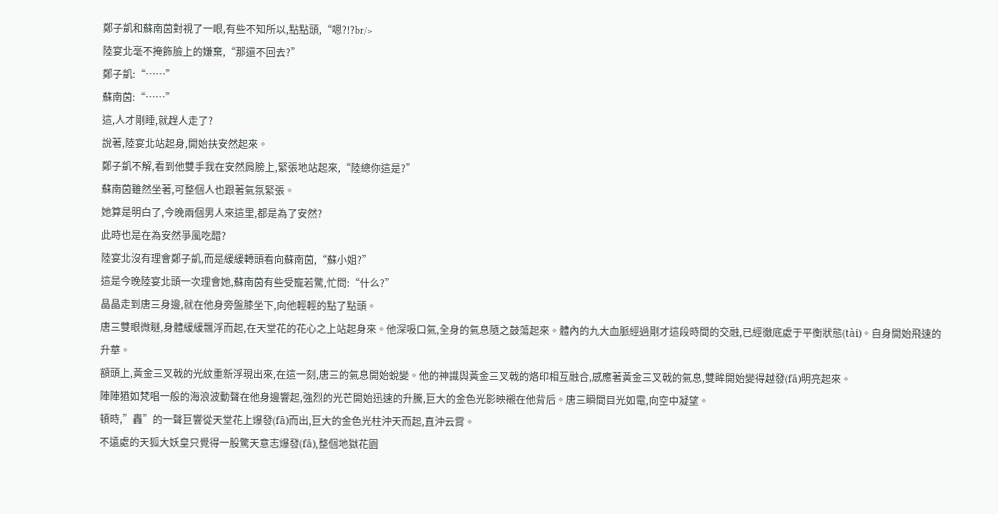鄭子凱和蘇南茵對視了一眼,有些不知所以,點點頭,“嗯?!?br/>
陸宴北毫不掩飾臉上的嫌棄,“那還不回去?”
鄭子凱:“……”
蘇南茵:“……”
這,人才剛睡,就趕人走了?
說著,陸宴北站起身,開始扶安然起來。
鄭子凱不解,看到他雙手我在安然肩膀上,緊張地站起來,“陸總你這是?”
蘇南茵雖然坐著,可整個人也跟著氣氛緊張。
她算是明白了,今晚兩個男人來這里,都是為了安然?
此時也是在為安然爭風吃醋?
陸宴北沒有理會鄭子凱,而是緩緩轉頭看向蘇南茵,“蘇小姐?”
這是今晚陸宴北頭一次理會她,蘇南茵有些受寵若驚,忙問:“什么?”
晶晶走到唐三身邊,就在他身旁盤膝坐下,向他輕輕的點了點頭。
唐三雙眼微瞇,身體緩緩飄浮而起,在天堂花的花心之上站起身來。他深吸口氣,全身的氣息隨之鼓蕩起來。體內的九大血脈經過剛才這段時間的交融,已經徹底處于平衡狀態(tài)。自身開始飛速的升華。
額頭上,黃金三叉戟的光紋重新浮現出來,在這一刻,唐三的氣息開始蛻變。他的神識與黃金三叉戟的烙印相互融合,感應著黃金三叉戟的氣息,雙眸開始變得越發(fā)明亮起來。
陣陣猶如梵唱一般的海浪波動聲在他身邊響起,強烈的光芒開始迅速的升騰,巨大的金色光影映襯在他背后。唐三瞬間目光如電,向空中凝望。
頓時,”轟”的一聲巨響從天堂花上爆發(fā)而出,巨大的金色光柱沖天而起,直沖云霄。
不遠處的天狐大妖皇只覺得一股驚天意志爆發(fā),整個地獄花園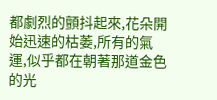都劇烈的顫抖起來,花朵開始迅速的枯萎,所有的氣運,似乎都在朝著那道金色的光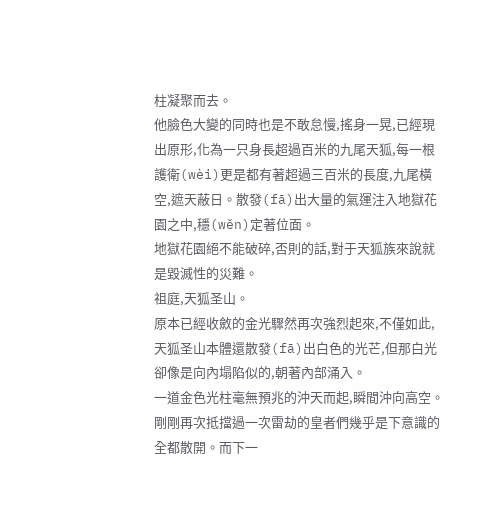柱凝聚而去。
他臉色大變的同時也是不敢怠慢,搖身一晃,已經現出原形,化為一只身長超過百米的九尾天狐,每一根護衛(wèi)更是都有著超過三百米的長度,九尾橫空,遮天蔽日。散發(fā)出大量的氣運注入地獄花園之中,穩(wěn)定著位面。
地獄花園絕不能破碎,否則的話,對于天狐族來說就是毀滅性的災難。
祖庭,天狐圣山。
原本已經收斂的金光驟然再次強烈起來,不僅如此,天狐圣山本體還散發(fā)出白色的光芒,但那白光卻像是向內塌陷似的,朝著內部涌入。
一道金色光柱毫無預兆的沖天而起,瞬間沖向高空。
剛剛再次抵擋過一次雷劫的皇者們幾乎是下意識的全都散開。而下一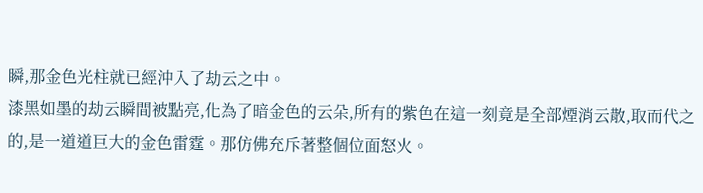瞬,那金色光柱就已經沖入了劫云之中。
漆黑如墨的劫云瞬間被點亮,化為了暗金色的云朵,所有的紫色在這一刻竟是全部煙消云散,取而代之的,是一道道巨大的金色雷霆。那仿佛充斥著整個位面怒火。